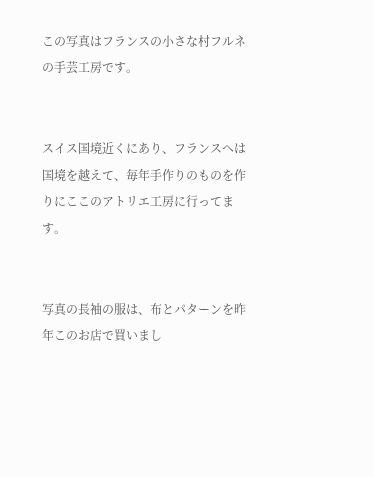この写真はフランスの小さな村フルネの手芸工房です。


スイス国境近くにあり、フランスへは国境を越えて、毎年手作りのものを作りにここのアトリエ工房に行ってます。


写真の長袖の服は、布とパターンを昨年このお店で買いまし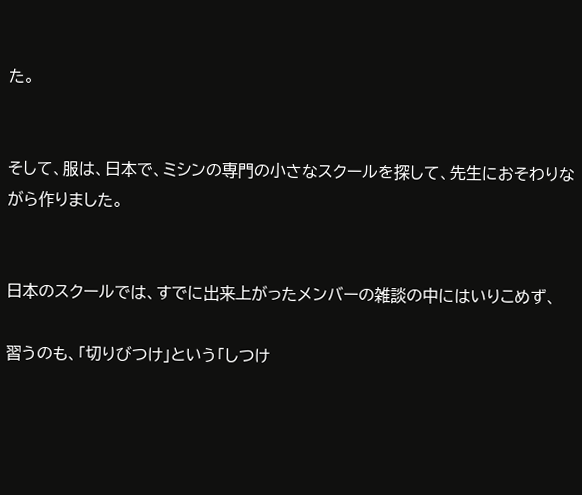た。


そして、服は、日本で、ミシンの専門の小さなスクールを探して、先生におそわりながら作りました。


日本のスクールでは、すでに出来上がったメンバーの雑談の中にはいりこめず、

習うのも、「切りびつけ」という「しつけ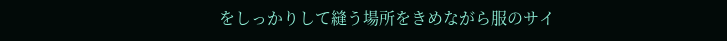をしっかりして縫う場所をきめながら服のサイ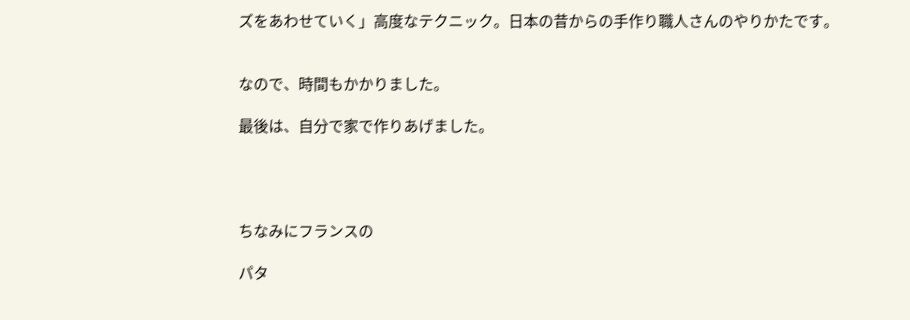ズをあわせていく」高度なテクニック。日本の昔からの手作り職人さんのやりかたです。


なので、時間もかかりました。

最後は、自分で家で作りあげました。




ちなみにフランスの

パタ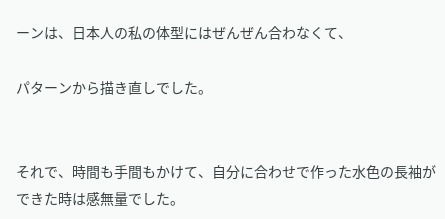ーンは、日本人の私の体型にはぜんぜん合わなくて、

パターンから描き直しでした。


それで、時間も手間もかけて、自分に合わせで作った水色の長袖ができた時は感無量でした。